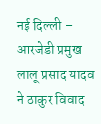नई दिल्ली – आरजेडी प्रमुख लालू प्रसाद यादव ने ठाकुर विवाद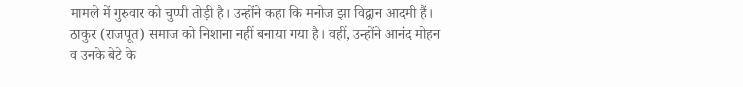मामले में गुरुवार को चुप्पी तोड़ी है। उन्होंने कहा कि मनोज झा विद्वान आदमी हैं। ठाकुर (राजपूत) समाज को निशाना नहीं बनाया गया है। वहीं, उन्होंने आनंद मोहन व उनके बेटे के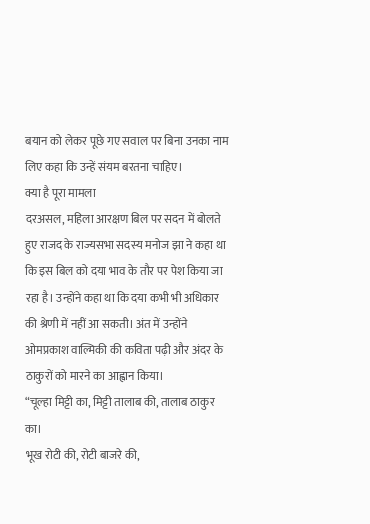बयान को लेकर पूछे गए सवाल पर बिना उनका नाम लिए कहा कि उन्हें संयम बरतना चाहिए।
क्या है पूरा मामला
दरअसल, महिला आरक्षण बिल पर सदन में बोलते हुए राजद के राज्यसभा सदस्य मनोज झा ने कहा था कि इस बिल को दया भाव के तौर पर पेश किया जा रहा है। उन्होंने कहा था कि दया कभी भी अधिकार की श्रेणी में नहीं आ सकती। अंत में उन्होंने ओमप्रकाश वाल्मिकी की कविता पढ़ी और अंदर के ठाकुरों को मारने का आह्वान किया।
“चूल्हा मिट्टी का, मिट्टी तालाब की, तालाब ठाकुर का।
भूख रोटी की, रोटी बाजरे की,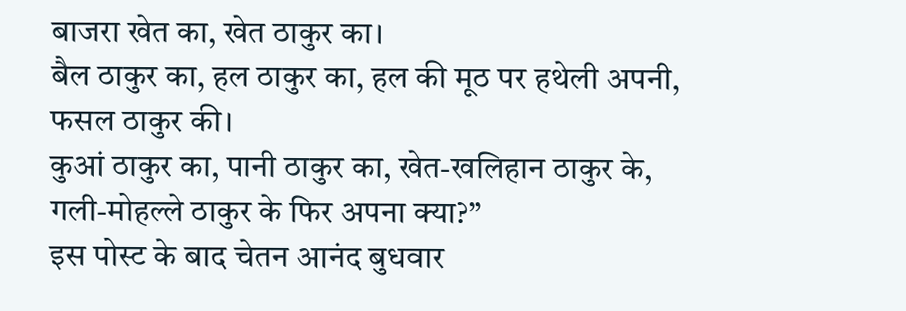बाजरा खेत का, खेत ठाकुर का।
बैल ठाकुर का, हल ठाकुर का, हल की मूठ पर हथेली अपनी, फसल ठाकुर की।
कुआं ठाकुर का, पानी ठाकुर का, खेत-खलिहान ठाकुर के, गली-मोहल्ले ठाकुर के फिर अपना क्या?”
इस पोस्ट के बाद चेतन आनंद बुधवार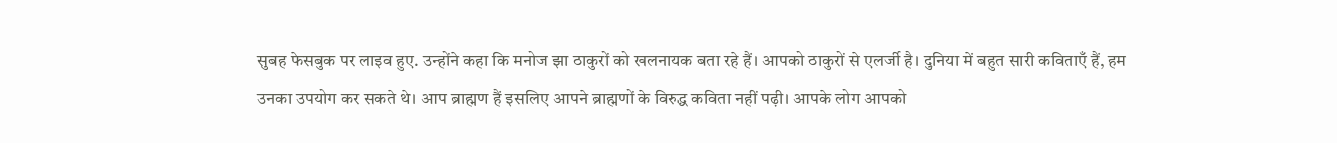सुबह फेसबुक पर लाइव हुए. उन्होंने कहा कि मनोज झा ठाकुरों को खलनायक बता रहे हैं। आपको ठाकुरों से एलर्जी है। दुनिया में बहुत सारी कविताएँ हैं, हम उनका उपयोग कर सकते थे। आप ब्राह्मण हैं इसलिए आपने ब्राह्मणों के विरुद्ध कविता नहीं पढ़ी। आपके लोग आपको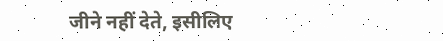जीने नहीं देते, इसीलिए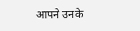आपने उनके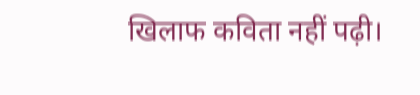खिलाफ कविता नहीं पढ़ी।